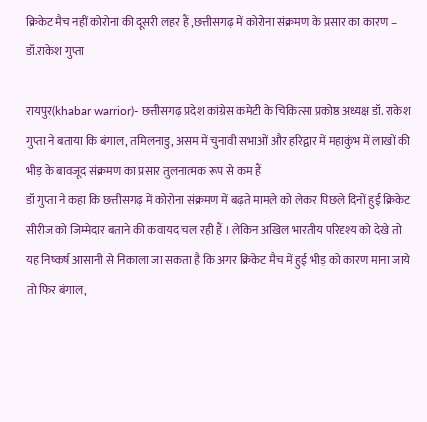क्रिकेट मैच नहीं कोरोना की दूसरी लहर हैं ,छत्तीसगढ़ में कोरोना संक्रमण के प्रसार का कारण – डॉ.राकेश गुप्ता

रायपुर(khabar warrior)- छत्तीसगढ़ प्रदेश कांग्रेस कमेटी के चिकित्सा प्रकोष्ठ अध्यक्ष डॉ. राकेश गुप्ता ने बताया कि बंगाल, तमिलनाडु, असम में चुनावी सभाओं और हरिद्वार में महाकुंभ में लाखों की भीड़ के बावजूद संक्रमण का प्रसार तुलनात्मक रूप से कम हैं
डॉ गुप्ता ने कहा कि छत्तीसगढ़ में कोरोना संक्रमण में बढ़ते मामले को लेकर पिछले दिनों हुई क्रिकेट सीरीज को जिम्मेदार बताने की कवायद चल रही हैं । लेकिन अखिल भारतीय परिदृश्य को देखे तो यह निष्कर्ष आसानी से निकाला जा सकता है कि अगर क्रिकेट मैच में हुई भीड़ को कारण माना जाये तो फिर बंगाल,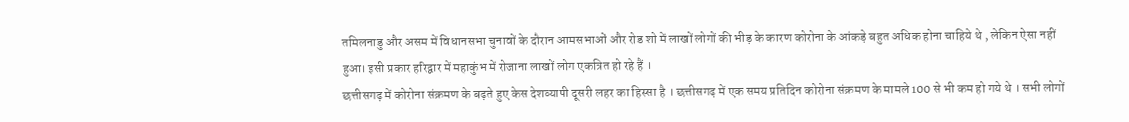तमिलनाडु और असम में विधानसभा चुनावों के दौरान आमसभाओं और रोड शो में लाखों लोगों की भीड़ के कारण कोरोना के आंकड़े बहुत अधिक होना चाहिये थे , लेकिन ऐसा नहीं हुआ। इसी प्रकार हरिद्वार में महाकुंभ में रोजाना लाखों लोग एकत्रित हो रहे हैं ।
छत्तीसगढ़ में कोरोना संक्रमण के बढ़ते हुए केस देशव्यापी दूसरी लहर का हिस्सा है । छत्तीसगढ़ में एक समय प्रतिदिन कोरोना संक्रमण के मामले 100 से भी कम हो गये थे । सभी लोगों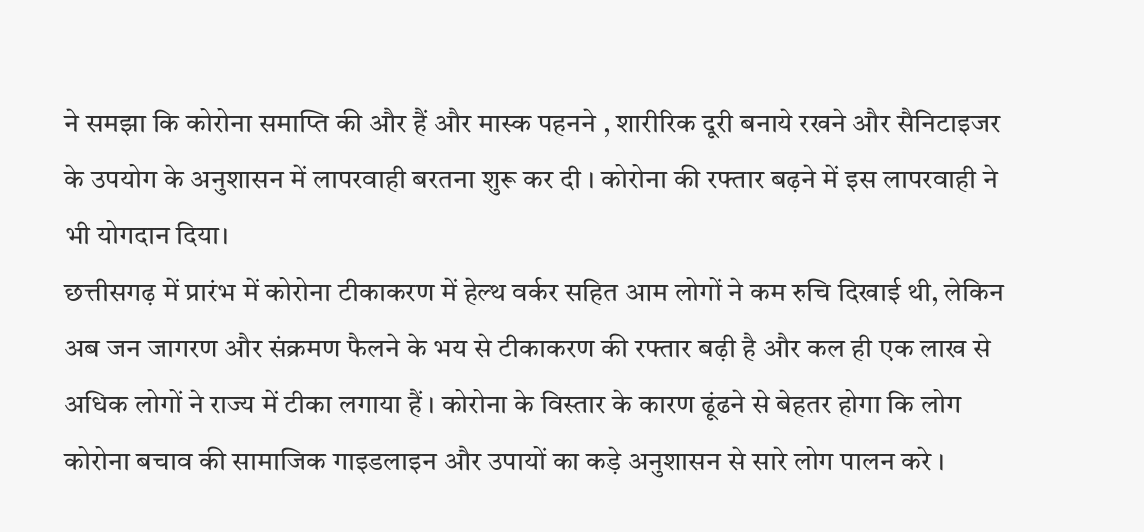ने समझा कि कोरोना समाप्ति की और हैं और मास्क पहनने , शारीरिक दूरी बनाये रखने और सैनिटाइजर के उपयोग के अनुशासन में लापरवाही बरतना शुरू कर दी । कोरोना की रफ्तार बढ़ने में इस लापरवाही ने भी योगदान दिया।
छत्तीसगढ़ में प्रारंभ में कोरोना टीकाकरण में हेल्थ वर्कर सहित आम लोगों ने कम रुचि दिखाई थी, लेकिन अब जन जागरण और संक्रमण फैलने के भय से टीकाकरण की रफ्तार बढ़ी है और कल ही एक लाख से अधिक लोगों ने राज्य में टीका लगाया हैं । कोरोना के विस्तार के कारण ढूंढने से बेहतर होगा कि लोग कोरोना बचाव की सामाजिक गाइडलाइन और उपायों का कड़े अनुशासन से सारे लोग पालन करे ।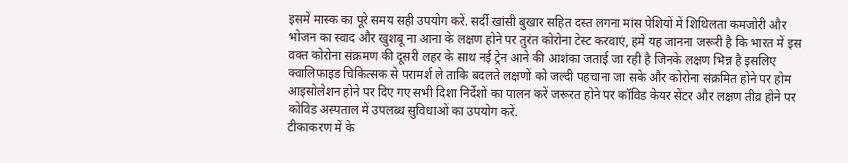इसमें मास्क का पूरे समय सही उपयोग करें. सर्दी खांसी बुखार सहित दस्त लगना मांस पेशियों में शिथिलता कमजोरी और भोजन का स्वाद और खुशबू ना आना के लक्षण होने पर तुरंत कोरोना टेस्ट करवाएं, हमें यह जानना जरूरी है कि भारत में इस वक्त कोरोना संक्रमण की दूसरी लहर के साथ नई ट्रेन आने की आशंका जताई जा रही है जिनके लक्षण भिन्न है इसलिए क्वालिफाइड चिकित्सक से परामर्श ले ताकि बदलते लक्षणों को जल्दी पहचाना जा सके और कोरोना संक्रमित होने पर होम आइसोलेशन होने पर दिए गए सभी दिशा निर्देशों का पालन करें जरूरत होने पर कॉविड केयर सेंटर और लक्षण तीव्र होने पर कोविड अस्पताल में उपलब्ध सुविधाओं का उपयोग करें.
टीकाकरण में के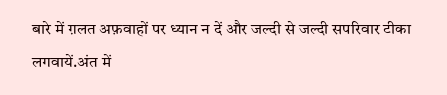बारे में ग़लत अफ़वाहों पर ध्यान न दें और जल्दी से जल्दी सपरिवार टीका लगवायें.अंत में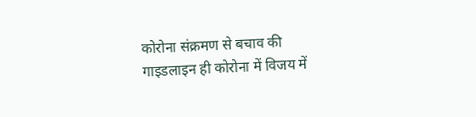कोरोना संक्रमण से बचाव की गाइडलाइन ही कोरोना में विजय में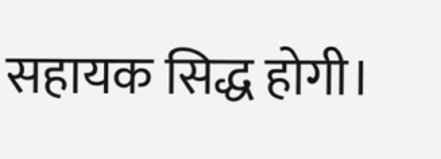सहायक सिद्ध होगी।